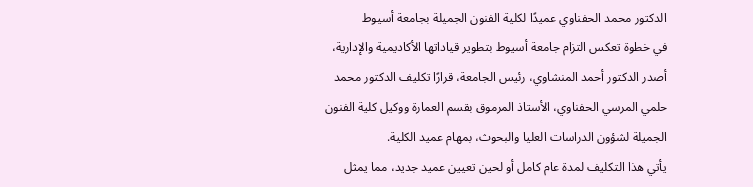الدكتور محمد الحفناوي عميدًا لكلية الفنون الجميلة بجامعة أسيوط
في خطوة تعكس التزام جامعة أسيوط بتطوير قياداتها الأكاديمية والإدارية، أصدر الدكتور أحمد المنشاوي، رئيس الجامعة، قرارًا تكليف الدكتور محمد حلمي المرسي الحفناوي، الأستاذ المرموق بقسم العمارة ووكيل كلية الفنون الجميلة لشؤون الدراسات العليا والبحوث، بمهام عميد الكلية.
يأتي هذا التكليف لمدة عام كامل أو لحين تعيين عميد جديد، مما يمثل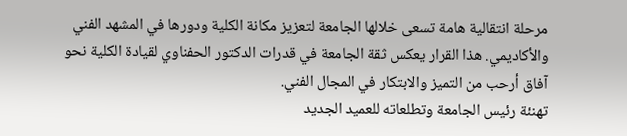مرحلة انتقالية هامة تسعى خلالها الجامعة لتعزيز مكانة الكلية ودورها في المشهد الفني والأكاديمي. هذا القرار يعكس ثقة الجامعة في قدرات الدكتور الحفناوي لقيادة الكلية نحو آفاق أرحب من التميز والابتكار في المجال الفني.
تهنئة رئيس الجامعة وتطلعاته للعميد الجديد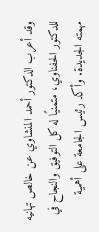وقد أعرب الدكتور أحمد المنشاوي عن خالص تهانيه للدكتور الحفناوي، متمنيًا له كل التوفيق والنجاح في مهمته الجديدة. وأكد رئيس الجامعة على أهمية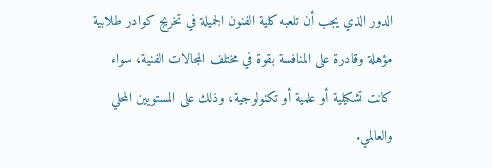الدور الذي يجب أن تلعبه كلية الفنون الجميلة في تخريج كوادر طلابية مؤهلة وقادرة على المنافسة بقوة في مختلف المجالات الفنية، سواء كانت تشكيلية أو علمية أو تكنولوجية، وذلك على المستويين المحلي والعالمي.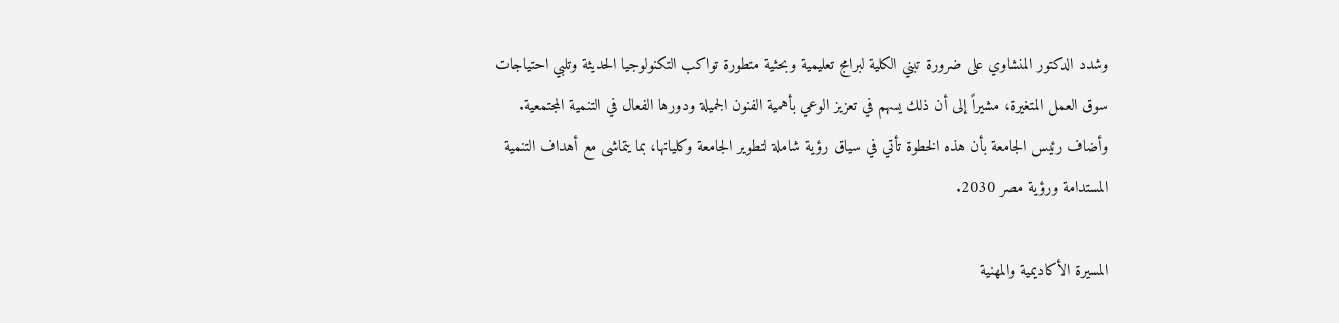وشدد الدكتور المنشاوي على ضرورة تبني الكلية لبرامج تعليمية وبحثية متطورة تواكب التكنولوجيا الحديثة وتلبي احتياجات سوق العمل المتغيرة، مشيراً إلى أن ذلك يسهم في تعزيز الوعي بأهمية الفنون الجميلة ودورها الفعال في التنمية المجتمعية. وأضاف رئيس الجامعة بأن هذه الخطوة تأتي في سياق رؤية شاملة لتطوير الجامعة وكلياتها، بما يتماشى مع أهداف التنمية المستدامة ورؤية مصر 2030.

المسيرة الأكاديمية والمهنية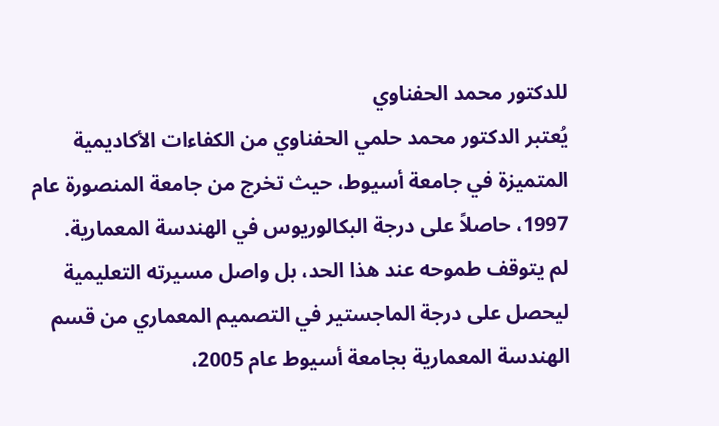للدكتور محمد الحفناوي
يُعتبر الدكتور محمد حلمي الحفناوي من الكفاءات الأكاديمية المتميزة في جامعة أسيوط، حيث تخرج من جامعة المنصورة عام 1997، حاصلاً على درجة البكالوريوس في الهندسة المعمارية.
لم يتوقف طموحه عند هذا الحد، بل واصل مسيرته التعليمية ليحصل على درجة الماجستير في التصميم المعماري من قسم الهندسة المعمارية بجامعة أسيوط عام 2005،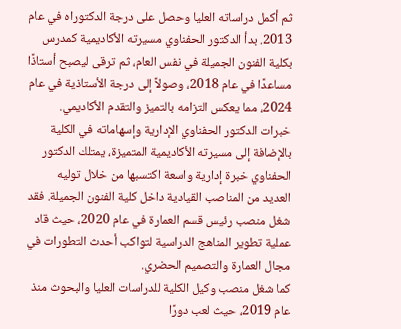ثم أكمل دراساته العليا وحصل على درجة الدكتوراه في عام 2013. بدأ الدكتور الحفناوي مسيرته الأكاديمية كمدرس بكلية الفنون الجميلة في نفس العام، ثم ترقى ليصبح أستاذًا مساعدًا في عام 2018، وصولاً إلى درجة الأستاذية في عام 2024، مما يعكس التزامه بالتميز والتقدم الأكاديمي.
خبرات الدكتور الحفناوي الإدارية وإسهاماته في الكلية
بالإضافة إلى مسيرته الأكاديمية المتميزة، يمتلك الدكتور الحفناوي خبرة إدارية واسعة اكتسبها من خلال توليه العديد من المناصب القيادية داخل كلية الفنون الجميلة. فقد شغل منصب رئيس قسم العمارة في عام 2020، حيث قاد عملية تطوير المناهج الدراسية لتواكب أحدث التطورات في مجال العمارة والتصميم الحضري.
كما شغل منصب وكيل الكلية للدراسات العليا والبحوث منذ عام 2019، حيث لعب دورًا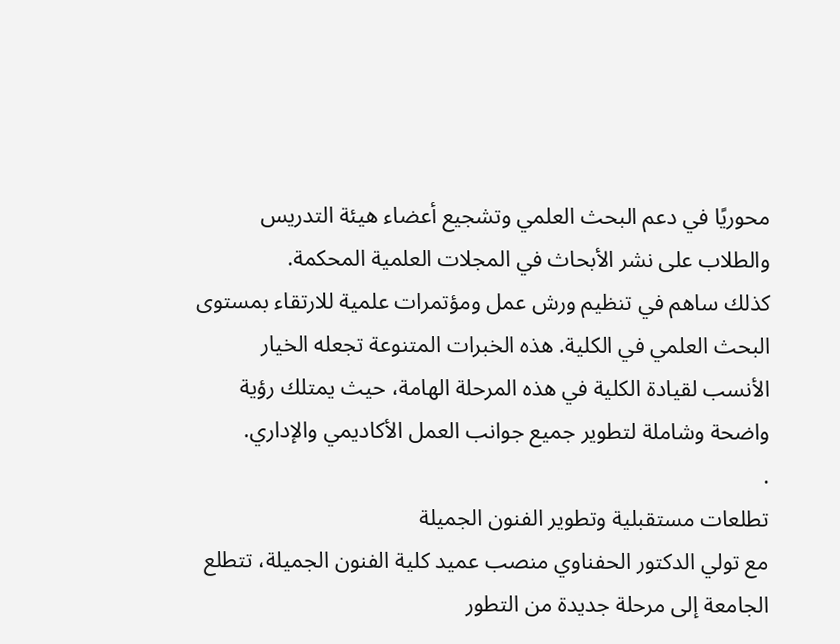محوريًا في دعم البحث العلمي وتشجيع أعضاء هيئة التدريس والطلاب على نشر الأبحاث في المجلات العلمية المحكمة.
كذلك ساهم في تنظيم ورش عمل ومؤتمرات علمية للارتقاء بمستوى البحث العلمي في الكلية. هذه الخبرات المتنوعة تجعله الخيار الأنسب لقيادة الكلية في هذه المرحلة الهامة، حيث يمتلك رؤية واضحة وشاملة لتطوير جميع جوانب العمل الأكاديمي والإداري.
.
تطلعات مستقبلية وتطوير الفنون الجميلة
مع تولي الدكتور الحفناوي منصب عميد كلية الفنون الجميلة، تتطلع الجامعة إلى مرحلة جديدة من التطور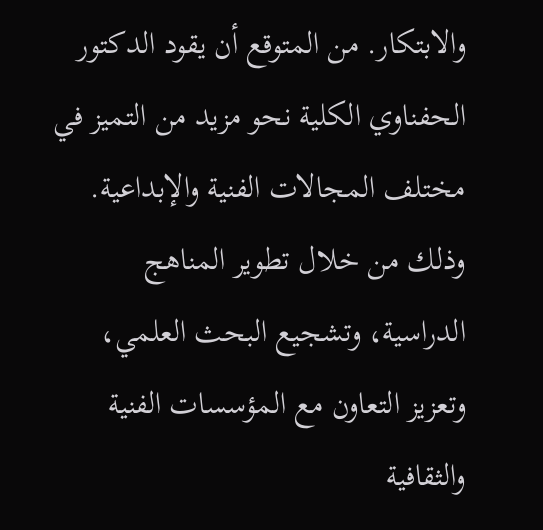والابتكار. من المتوقع أن يقود الدكتور الحفناوي الكلية نحو مزيد من التميز في مختلف المجالات الفنية والإبداعية.
وذلك من خلال تطوير المناهج الدراسية، وتشجيع البحث العلمي، وتعزيز التعاون مع المؤسسات الفنية والثقافية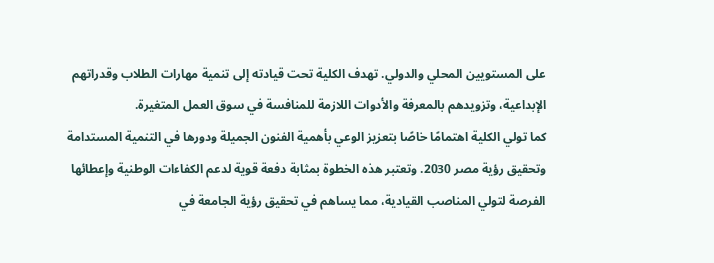على المستويين المحلي والدولي. تهدف الكلية تحت قيادته إلى تنمية مهارات الطلاب وقدراتهم الإبداعية، وتزويدهم بالمعرفة والأدوات اللازمة للمنافسة في سوق العمل المتغيرة.
كما تولي الكلية اهتمامًا خاصًا بتعزيز الوعي بأهمية الفنون الجميلة ودورها في التنمية المستدامة وتحقيق رؤية مصر 2030. وتعتبر هذه الخطوة بمثابة دفعة قوية لدعم الكفاءات الوطنية وإعطائها الفرصة لتولي المناصب القيادية، مما يساهم في تحقيق رؤية الجامعة في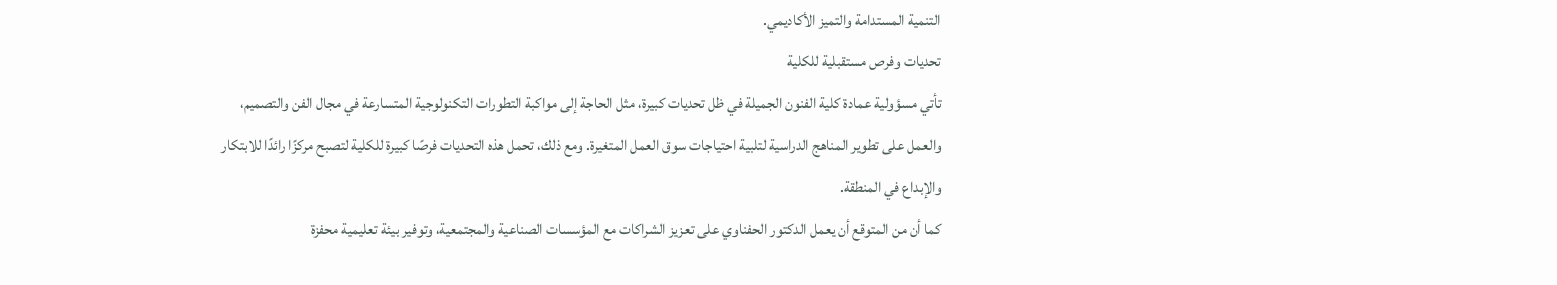التنمية المستدامة والتميز الأكاديمي.
تحديات وفرص مستقبلية للكلية
تأتي مسؤولية عمادة كلية الفنون الجميلة في ظل تحديات كبيرة، مثل الحاجة إلى مواكبة التطورات التكنولوجية المتسارعة في مجال الفن والتصميم، والعمل على تطوير المناهج الدراسية لتلبية احتياجات سوق العمل المتغيرة. ومع ذلك، تحمل هذه التحديات فرصًا كبيرة للكلية لتصبح مركزًا رائدًا للابتكار والإبداع في المنطقة.
كما أن من المتوقع أن يعمل الدكتور الحفناوي على تعزيز الشراكات مع المؤسسات الصناعية والمجتمعية، وتوفير بيئة تعليمية محفزة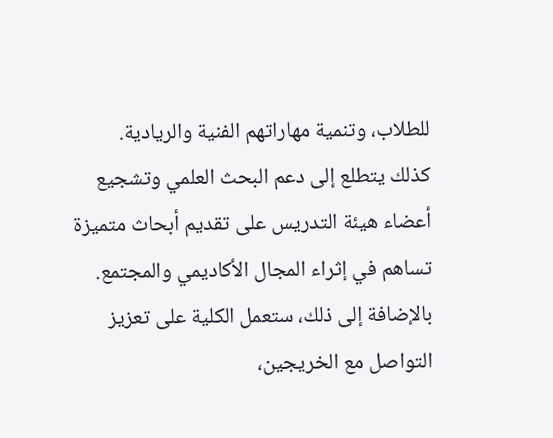للطلاب، وتنمية مهاراتهم الفنية والريادية.
كذلك يتطلع إلى دعم البحث العلمي وتشجيع أعضاء هيئة التدريس على تقديم أبحاث متميزة تساهم في إثراء المجال الأكاديمي والمجتمع.
بالإضافة إلى ذلك، ستعمل الكلية على تعزيز التواصل مع الخريجين،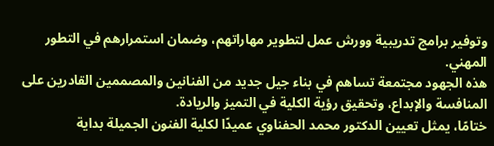وتوفير برامج تدريبية وورش عمل لتطوير مهاراتهم، وضمان استمرارهم في التطور المهني.
هذه الجهود مجتمعة تساهم في بناء جيل جديد من الفنانين والمصممين القادرين على المنافسة والإبداع، وتحقيق رؤية الكلية في التميز والريادة.
ختامًا، يمثل تعيين الدكتور محمد الحفناوي عميدًا لكلية الفنون الجميلة بداية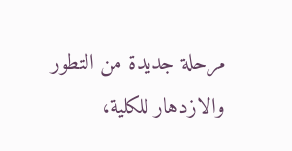مرحلة جديدة من التطور والازدهار للكلية،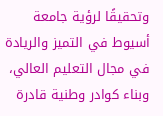وتحقيقًا لرؤية جامعة أسيوط في التميز والريادة في مجال التعليم العالي، وبناء كوادر وطنية قادرة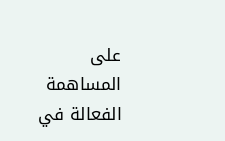على المساهمة الفعالة في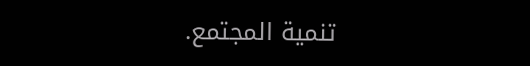تنمية المجتمع.